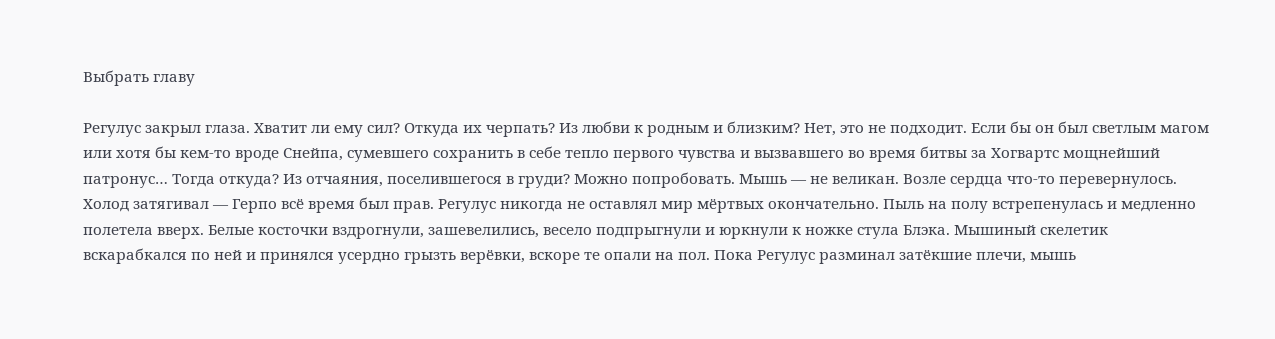Выбрать главу

Регулус закрыл глаза. Хватит ли ему сил? Откуда их черпать? Из любви к родным и близким? Нет, это не подходит. Если бы он был светлым магом или хотя бы кем-то вроде Снейпа, сумевшего сохранить в себе тепло первого чувства и вызвавшего во время битвы за Хогвартс мощнейший патронус… Тогда откуда? Из отчаяния, поселившегося в груди? Можно попробовать. Мышь — не великан. Возле сердца что-то перевернулось. Холод затягивал — Герпо всё время был прав. Регулус никогда не оставлял мир мёртвых окончательно. Пыль на полу встрепенулась и медленно полетела вверх. Белые косточки вздрогнули, зашевелились, весело подпрыгнули и юркнули к ножке стула Блэка. Мышиный скелетик вскарабкался по ней и принялся усердно грызть верёвки, вскоре те опали на пол. Пока Регулус разминал затёкшие плечи, мышь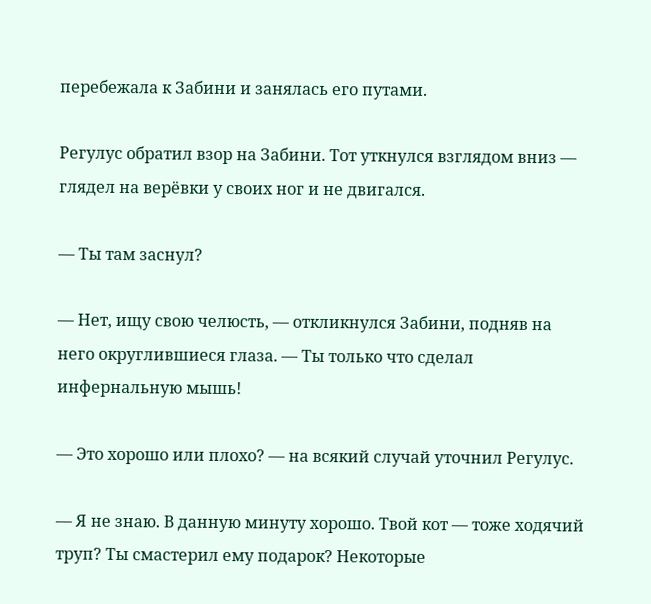перебежала к Забини и занялась его путами.

Регулус обратил взор на Забини. Тот уткнулся взглядом вниз — глядел на верёвки у своих ног и не двигался.

— Ты там заснул?

— Нет, ищу свою челюсть, — откликнулся Забини, подняв на него округлившиеся глаза. — Ты только что сделал инфернальную мышь!

— Это хорошо или плохо? — на всякий случай уточнил Регулус.

— Я не знаю. В данную минуту хорошо. Твой кот — тоже ходячий труп? Ты смастерил ему подарок? Некоторые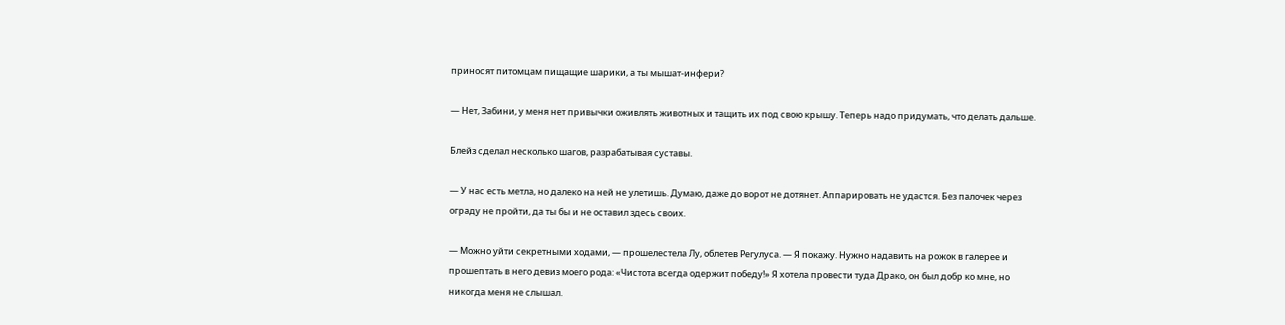приносят питомцам пищащие шарики, а ты мышат-инфери?

— Нет, Забини, у меня нет привычки оживлять животных и тащить их под свою крышу. Теперь надо придумать, что делать дальше.

Блейз сделал несколько шагов, разрабатывая суставы.

— У нас есть метла, но далеко на ней не улетишь. Думаю, даже до ворот не дотянет. Аппарировать не удастся. Без палочек через ограду не пройти, да ты бы и не оставил здесь своих.

— Можно уйти секретными ходами, — прошелестела Лу, облетев Регулуса. — Я покажу. Нужно надавить на рожок в галерее и прошептать в него девиз моего рода: «Чистота всегда одержит победу!» Я хотела провести туда Драко, он был добр ко мне, но никогда меня не слышал.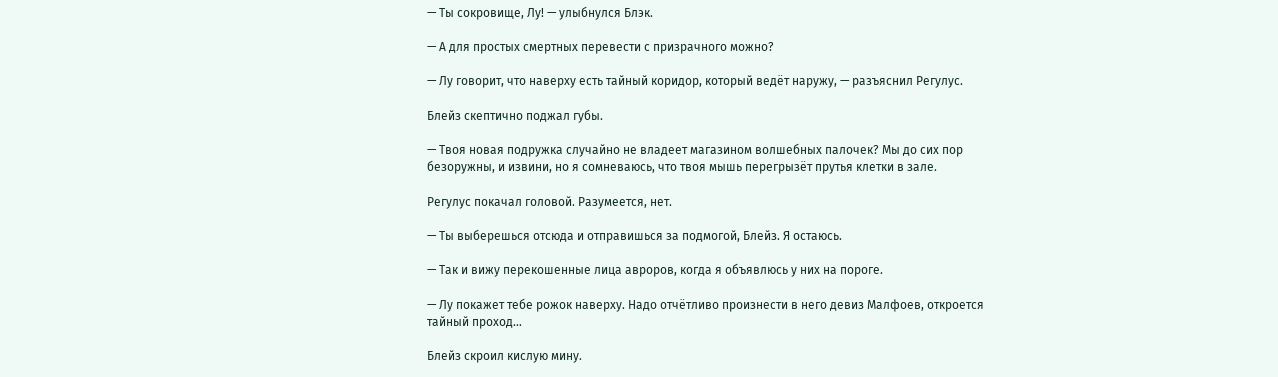— Ты сокровище, Лу! — улыбнулся Блэк.

— А для простых смертных перевести с призрачного можно?

— Лу говорит, что наверху есть тайный коридор, который ведёт наружу, — разъяснил Регулус.

Блейз скептично поджал губы.

— Твоя новая подружка случайно не владеет магазином волшебных палочек? Мы до сих пор безоружны, и извини, но я сомневаюсь, что твоя мышь перегрызёт прутья клетки в зале.

Регулус покачал головой. Разумеется, нет.

— Ты выберешься отсюда и отправишься за подмогой, Блейз. Я остаюсь.

— Так и вижу перекошенные лица авроров, когда я объявлюсь у них на пороге.

— Лу покажет тебе рожок наверху. Надо отчётливо произнести в него девиз Малфоев, откроется тайный проход…

Блейз скроил кислую мину.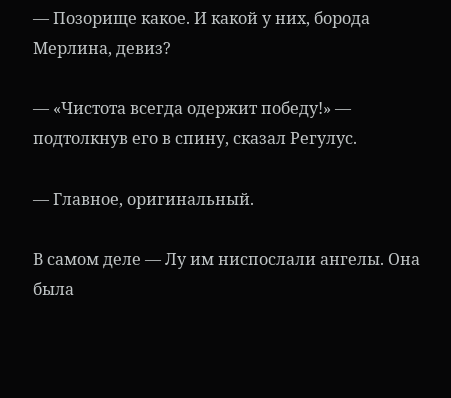— Позорище какое. И какой у них, борода Мерлина, девиз?

— «Чистота всегда одержит победу!» — подтолкнув его в спину, сказал Регулус.

— Главное, оригинальный.

В самом деле — Лу им ниспослали ангелы. Она была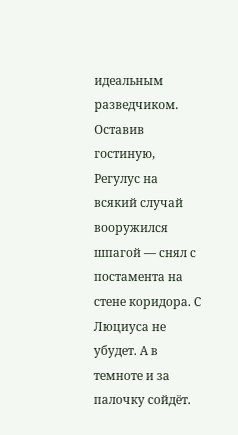идеальным разведчиком. Оставив гостиную, Регулус на всякий случай вооружился шпагой — снял с постамента на стене коридора. С Люциуса не убудет. А в темноте и за палочку сойдёт.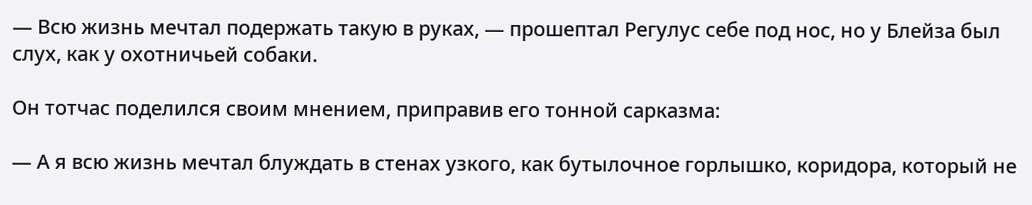— Всю жизнь мечтал подержать такую в руках, — прошептал Регулус себе под нос, но у Блейза был слух, как у охотничьей собаки.

Он тотчас поделился своим мнением, приправив его тонной сарказма:

— А я всю жизнь мечтал блуждать в стенах узкого, как бутылочное горлышко, коридора, который не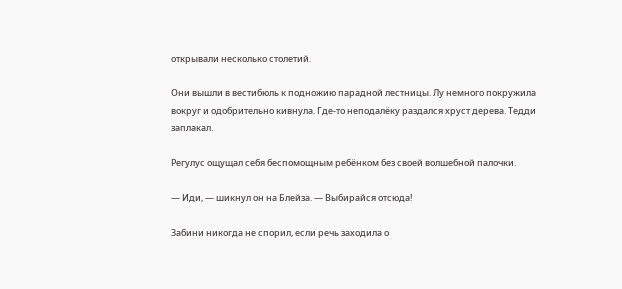открывали несколько столетий.

Они вышли в вестибюль к подножию парадной лестницы. Лу немного покружила вокруг и одобрительно кивнула. Где-то неподалёку раздался хруст дерева. Тедди заплакал.

Регулус ощущал себя беспомощным ребёнком без своей волшебной палочки.

— Иди, — шикнул он на Блейза. — Выбирайся отсюда!

Забини никогда не спорил, если речь заходила о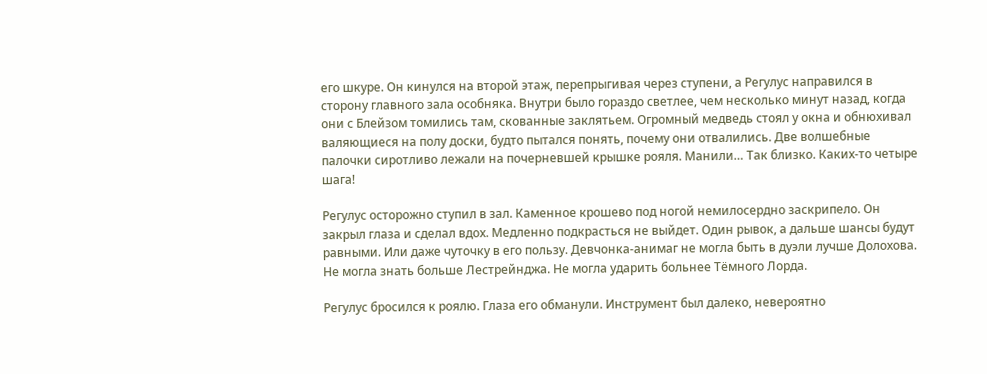его шкуре. Он кинулся на второй этаж, перепрыгивая через ступени, а Регулус направился в сторону главного зала особняка. Внутри было гораздо светлее, чем несколько минут назад, когда они с Блейзом томились там, скованные заклятьем. Огромный медведь стоял у окна и обнюхивал валяющиеся на полу доски, будто пытался понять, почему они отвалились. Две волшебные палочки сиротливо лежали на почерневшей крышке рояля. Манили… Так близко. Каких-то четыре шага!

Регулус осторожно ступил в зал. Каменное крошево под ногой немилосердно заскрипело. Он закрыл глаза и сделал вдох. Медленно подкрасться не выйдет. Один рывок, а дальше шансы будут равными. Или даже чуточку в его пользу. Девчонка-анимаг не могла быть в дуэли лучше Долохова. Не могла знать больше Лестрейнджа. Не могла ударить больнее Тёмного Лорда.

Регулус бросился к роялю. Глаза его обманули. Инструмент был далеко, невероятно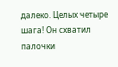далеко. Целых четыре шага! Он схватил палочки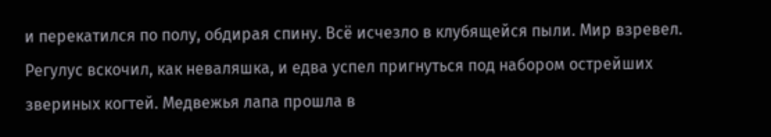и перекатился по полу, обдирая спину. Всё исчезло в клубящейся пыли. Мир взревел. Регулус вскочил, как неваляшка, и едва успел пригнуться под набором острейших звериных когтей. Медвежья лапа прошла в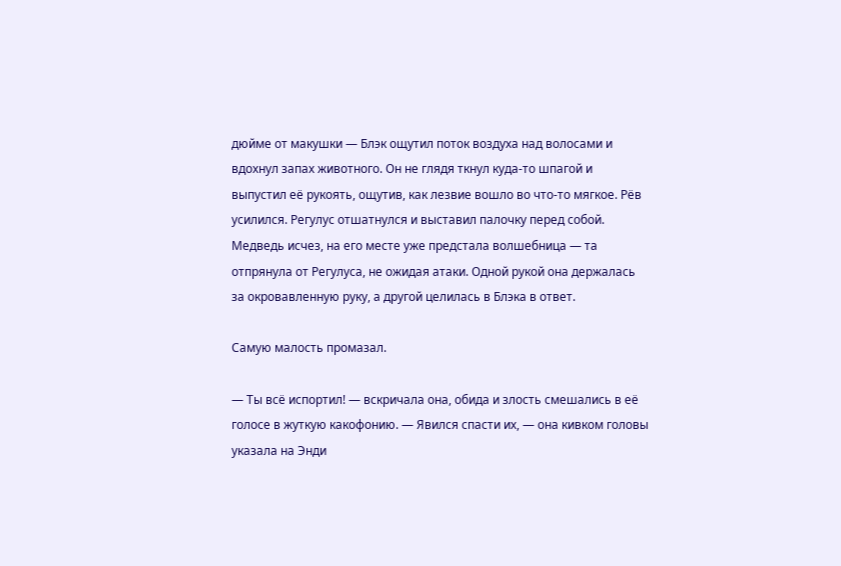дюйме от макушки — Блэк ощутил поток воздуха над волосами и вдохнул запах животного. Он не глядя ткнул куда-то шпагой и выпустил её рукоять, ощутив, как лезвие вошло во что-то мягкое. Рёв усилился. Регулус отшатнулся и выставил палочку перед собой. Медведь исчез, на его месте уже предстала волшебница — та отпрянула от Регулуса, не ожидая атаки. Одной рукой она держалась за окровавленную руку, а другой целилась в Блэка в ответ.

Самую малость промазал.

— Ты всё испортил! — вскричала она, обида и злость смешались в её голосе в жуткую какофонию. — Явился спасти их, — она кивком головы указала на Энди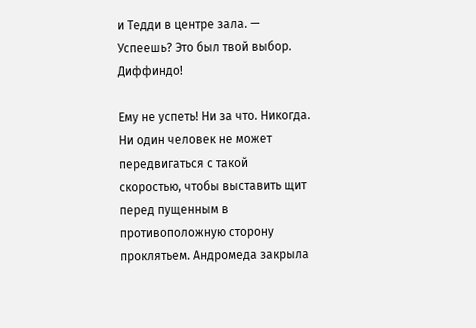и Тедди в центре зала. — Успеешь? Это был твой выбор. Диффиндо!

Ему не успеть! Ни за что. Никогда. Ни один человек не может передвигаться с такой скоростью, чтобы выставить щит перед пущенным в противоположную сторону проклятьем. Андромеда закрыла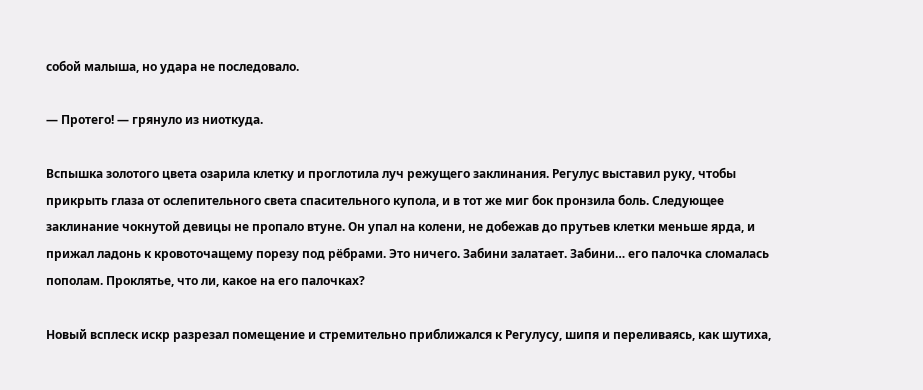собой малыша, но удара не последовало.

— Протего! — грянуло из ниоткуда.

Вспышка золотого цвета озарила клетку и проглотила луч режущего заклинания. Регулус выставил руку, чтобы прикрыть глаза от ослепительного света спасительного купола, и в тот же миг бок пронзила боль. Следующее заклинание чокнутой девицы не пропало втуне. Он упал на колени, не добежав до прутьев клетки меньше ярда, и прижал ладонь к кровоточащему порезу под рёбрами. Это ничего. Забини залатает. Забини… его палочка сломалась пополам. Проклятье, что ли, какое на его палочках?

Новый всплеск искр разрезал помещение и стремительно приближался к Регулусу, шипя и переливаясь, как шутиха,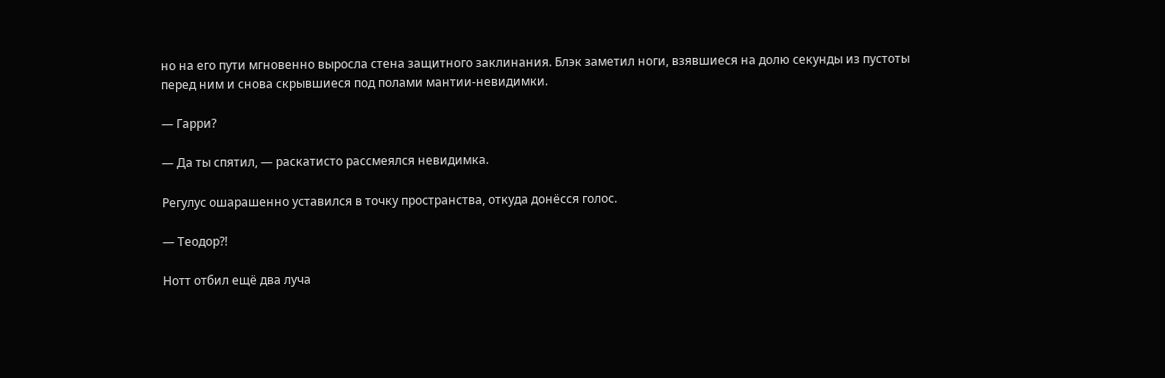но на его пути мгновенно выросла стена защитного заклинания. Блэк заметил ноги, взявшиеся на долю секунды из пустоты перед ним и снова скрывшиеся под полами мантии-невидимки.

— Гарри?

— Да ты спятил, — раскатисто рассмеялся невидимка.

Регулус ошарашенно уставился в точку пространства, откуда донёсся голос.

— Теодор?!

Нотт отбил ещё два луча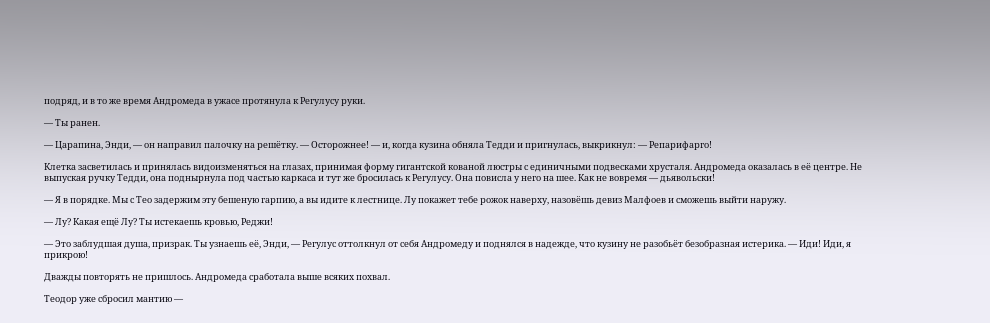подряд, и в то же время Андромеда в ужасе протянула к Регулусу руки.

— Ты ранен.

— Царапина, Энди, — он направил палочку на решётку. — Осторожнее! — и, когда кузина обняла Тедди и пригнулась, выкрикнул: — Репарифарго!

Клетка засветилась и принялась видоизменяться на глазах, принимая форму гигантской кованой люстры с единичными подвесками хрусталя. Андромеда оказалась в её центре. Не выпуская ручку Тедди, она поднырнула под частью каркаса и тут же бросилась к Регулусу. Она повисла у него на шее. Как не вовремя — дьявольски!

— Я в порядке. Мы с Тео задержим эту бешеную гарпию, а вы идите к лестнице. Лу покажет тебе рожок наверху, назовёшь девиз Малфоев и сможешь выйти наружу.

— Лу? Какая ещё Лу? Ты истекаешь кровью, Реджи!

— Это заблудшая душа, призрак. Ты узнаешь её, Энди, — Регулус оттолкнул от себя Андромеду и поднялся в надежде, что кузину не разобьёт безобразная истерика. — Иди! Иди, я прикрою!

Дважды повторять не пришлось. Андромеда сработала выше всяких похвал.

Теодор уже сбросил мантию —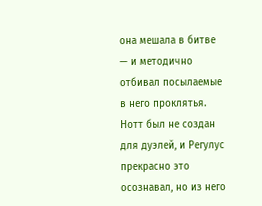она мешала в битве — и методично отбивал посылаемые в него проклятья. Нотт был не создан для дуэлей, и Регулус прекрасно это осознавал, но из него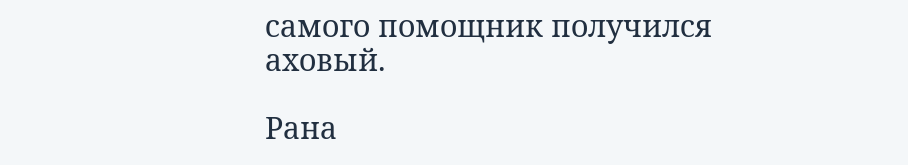самого помощник получился аховый.

Рана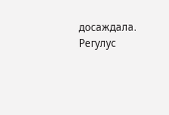досаждала. Регулус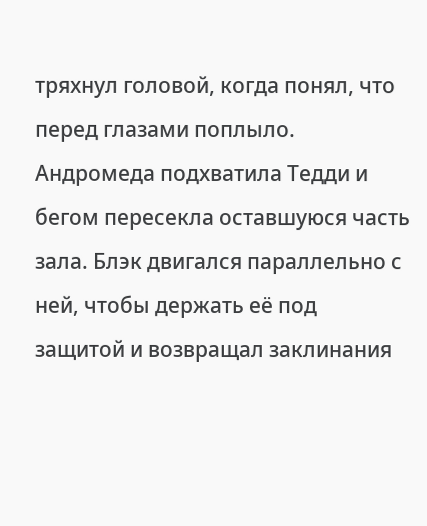тряхнул головой, когда понял, что перед глазами поплыло. Андромеда подхватила Тедди и бегом пересекла оставшуюся часть зала. Блэк двигался параллельно с ней, чтобы держать её под защитой и возвращал заклинания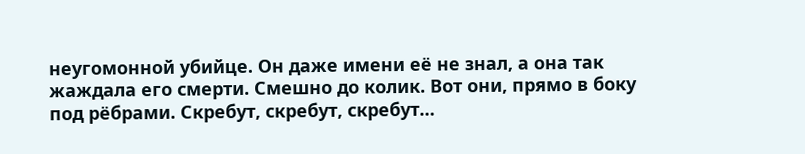неугомонной убийце. Он даже имени её не знал, а она так жаждала его смерти. Смешно до колик. Вот они, прямо в боку под рёбрами. Скребут, скребут, скребут…